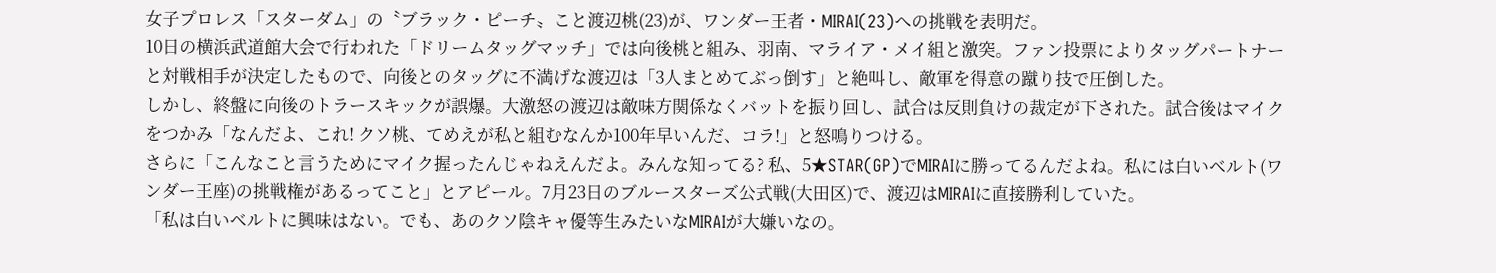女子プロレス「スターダム」の〝ブラック・ピーチ〟こと渡辺桃(23)が、ワンダー王者・MIRAI(23)への挑戦を表明だ。
10日の横浜武道館大会で行われた「ドリームタッグマッチ」では向後桃と組み、羽南、マライア・メイ組と激突。ファン投票によりタッグパートナーと対戦相手が決定したもので、向後とのタッグに不満げな渡辺は「3人まとめてぶっ倒す」と絶叫し、敵軍を得意の蹴り技で圧倒した。
しかし、終盤に向後のトラースキックが誤爆。大激怒の渡辺は敵味方関係なくバットを振り回し、試合は反則負けの裁定が下された。試合後はマイクをつかみ「なんだよ、これ! クソ桃、てめえが私と組むなんか100年早いんだ、コラ!」と怒鳴りつける。
さらに「こんなこと言うためにマイク握ったんじゃねえんだよ。みんな知ってる? 私、5★STAR(GP)でMIRAIに勝ってるんだよね。私には白いベルト(ワンダー王座)の挑戦権があるってこと」とアピール。7月23日のブルースターズ公式戦(大田区)で、渡辺はMIRAIに直接勝利していた。
「私は白いベルトに興味はない。でも、あのクソ陰キャ優等生みたいなMIRAIが大嫌いなの。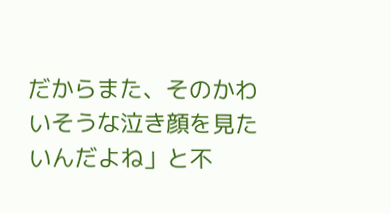だからまた、そのかわいそうな泣き顔を見たいんだよね」と不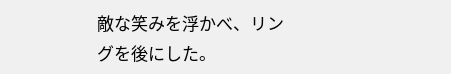敵な笑みを浮かべ、リングを後にした。